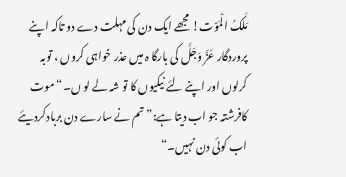مَلَکُ الْمَوْت! مجھے ایک دن کی مہلت دے دو تاکہ اپنے پروردگار عَزَّ وَجَلَّ کی بارگا ہ میں عذر خواہی کروں ، توبہ کرلوں اور اپنے لئے نیکیوں کا تو شہ لے لو ں۔“موت کافرشتہ جو اب دیتا ہے:”تم نے سارے دن بربادکردیئے اب کوئی دن نہیں۔“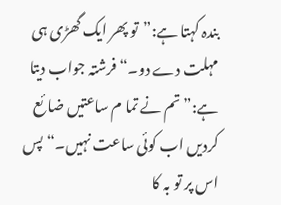بندہ کہتا ہے:”تو پھر ایک گھڑی ہی مہلت دے دو۔“ فرشتہ جواب دیتا ہے:”تم نے تما م ساعتیں ضا ئع کردیں اب کوئی ساعت نہیں۔“ پس اس پر تو بہ کا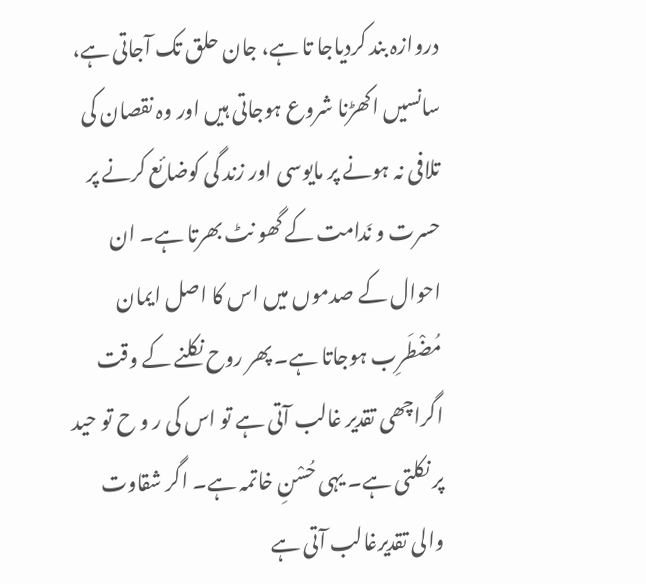دروازہ بند کردیاجا تا ہے، جان حلق تک آجاتی ہے، سانسیں اکھڑنا شروع ہوجاتی ہیں اور وہ نقصان کی تلافی نہ ہونے پر مایوسی اور زند گی کوضائع کرنے پر حسرت و نَدامت کے گھو نٹ بھرتا ہے۔ ان احوال کے صدموں میں اس کا اصل ایمان مُضْطَرِب ہوجاتا ہے۔ پھر روح نکلنے کے وقت اگراچھی تقدیر غالب آتی ہے تو اس کی ر و ح تو حید پر نکلتی ہے۔ یہی حُسْنِ خاتمہ ہے۔ اگر شقاوت والی تقدیرغالب آتی ہے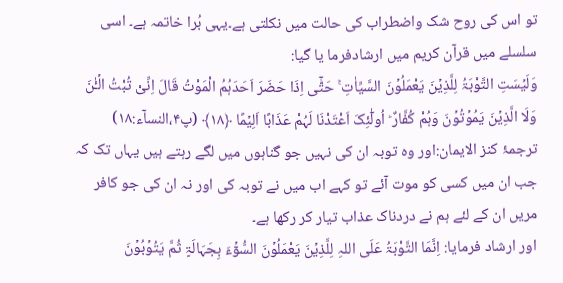تو اس کی روح شک واضطراب کی حالت میں نکلتی ہے۔یہی بُرا خاتمہ ہے۔ اسی سلسلے میں قرآن کریم میں ارشادفرما یا گیا:
وَلَیۡسَتِ التَّوْبَۃُ لِلَّذِیۡنَ یَعْمَلُوۡنَ السَّیِّاٰتِ ۚ حَتّٰۤی اِذَا حَضَرَ اَحَدَہُمُ الْمَوْتُ قَالَ اِنِّیْ تُبْتُ الۡـٰٔنَ وَلَا الَّذِیۡنَ یَمُوۡتُوۡنَ وَہُمْ کُفَّارٌ ؕ اُولٰٓئِکَ اَعْتَدْنَا لَہُمْ عَذَابًا اَلِیۡمًا ﴿۱۸﴾ (پ۴،النسآء:۱۸)
ترجمۂ کنز الایمان:اور وہ توبہ ان کی نہیں جو گناہوں میں لگے رہتے ہیں یہاں تک کہ جب ان میں کسی کو موت آئے تو کہے اب میں نے توبہ کی اور نہ ان کی جو کافر مریں ان کے لئے ہم نے دردناک عذاب تیار کر رکھا ہے۔
اور ارشاد فرمایا: اِنَّمَا التَّوْبَۃُ عَلَی اللہِ لِلَّذِیۡنَ یَعْمَلُوۡنَ السُّوۡٓءَ بِجَہَالَۃٍ ثُمَّ یَتُوۡبُوۡنَ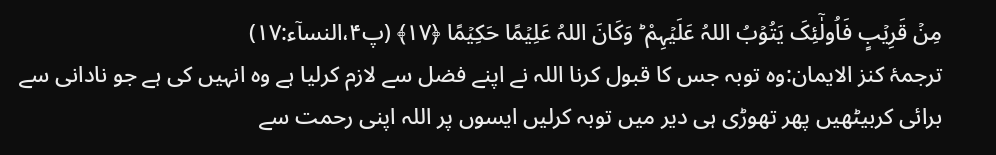مِنۡ قَرِیۡبٍ فَاُولٰٓئِکَ یَتُوۡبُ اللہُ عَلَیۡہِمْ ؕ وَکَانَ اللہُ عَلِیۡمًا حَکِیۡمًا ﴿۱۷﴾ (پ۴،النسآء:۱۷)
ترجمۂ کنز الایمان:وہ توبہ جس کا قبول کرنا اللہ نے اپنے فضل سے لازم کرلیا ہے وہ انہیں کی ہے جو نادانی سے برائی کربیٹھیں پھر تھوڑی ہی دیر میں توبہ کرلیں ایسوں پر اللہ اپنی رحمت سے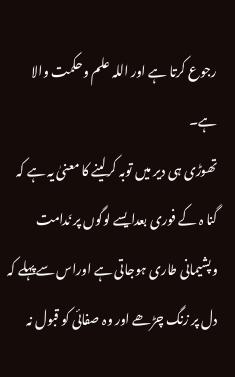رجوع کرتا ہے اور اللہ علم وحکمت والا ہے۔
تھوڑی ہی دیر میں توبہ کرلینے کا معنیٰ یہ ہے کہ گنا ہ کے فوری بعدایسے لوگوں پر نَدامت وپشیمانی طاری ہوجاتی ہے اوراس سےپہلے کہ دل پر زنگ چڑھے اور وہ صفائی کو قبول نہ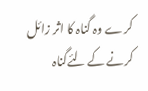کرے وہ گناہ کا اثر زائل کرنے کے لئےگناہ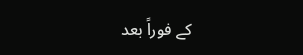کے فوراً بعد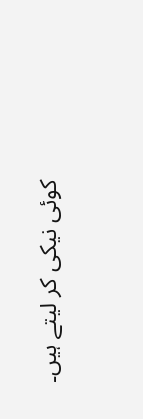کوئی نیکی کر لیتے ہیں۔